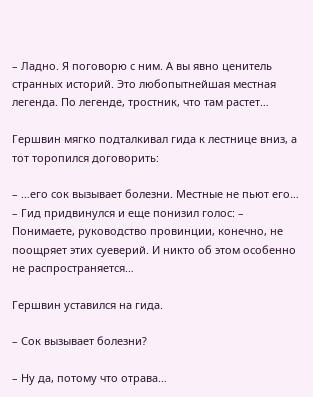– Ладно. Я поговорю с ним. А вы явно ценитель странных историй. Это любопытнейшая местная легенда. По легенде, тростник, что там растет…

Гершвин мягко подталкивал гида к лестнице вниз, а тот торопился договорить:

– …его сок вызывает болезни. Местные не пьют его… – Гид придвинулся и еще понизил голос: – Понимаете, руководство провинции, конечно, не поощряет этих суеверий. И никто об этом особенно не распространяется…

Гершвин уставился на гида.

– Сок вызывает болезни?

– Ну да, потому что отрава…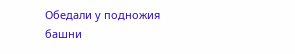Обедали у подножия башни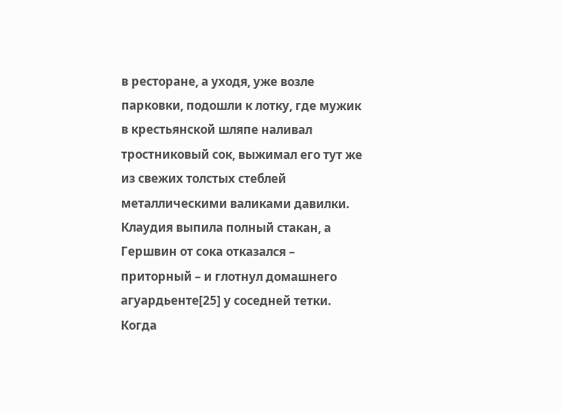в ресторане, а уходя, уже возле парковки, подошли к лотку, где мужик в крестьянской шляпе наливал тростниковый сок, выжимал его тут же из свежих толстых стеблей металлическими валиками давилки. Клаудия выпила полный стакан, а Гершвин от сока отказался – приторный – и глотнул домашнего агуардьенте[25] у соседней тетки. Когда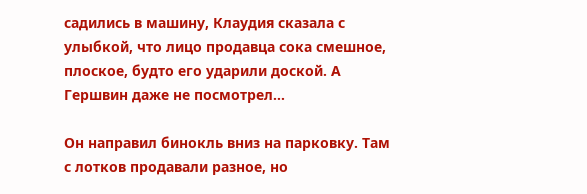садились в машину, Клаудия сказала с улыбкой, что лицо продавца сока смешное, плоское, будто его ударили доской. А Гершвин даже не посмотрел…

Он направил бинокль вниз на парковку. Там с лотков продавали разное, но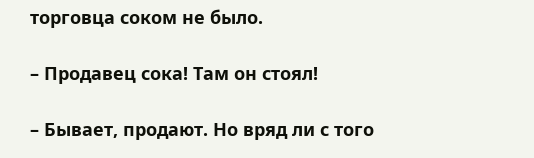торговца соком не было.

– Продавец сока! Там он стоял!

– Бывает, продают. Но вряд ли с того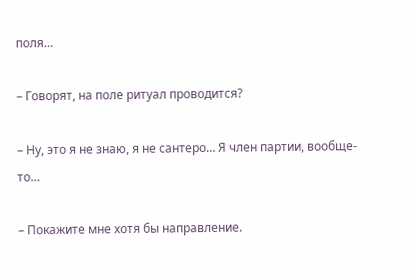поля…

– Говорят, на поле ритуал проводится?

– Ну, это я не знаю, я не сантеро… Я член партии, вообще-то…

– Покажите мне хотя бы направление.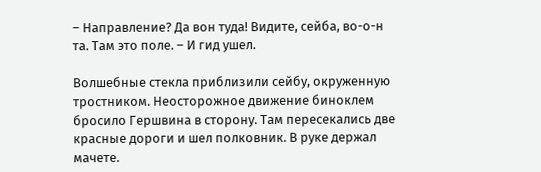– Направление? Да вон туда! Видите, сейба, во-о-н та. Там это поле. – И гид ушел.

Волшебные стекла приблизили сейбу, окруженную тростником. Неосторожное движение биноклем бросило Гершвина в сторону. Там пересекались две красные дороги и шел полковник. В руке держал мачете.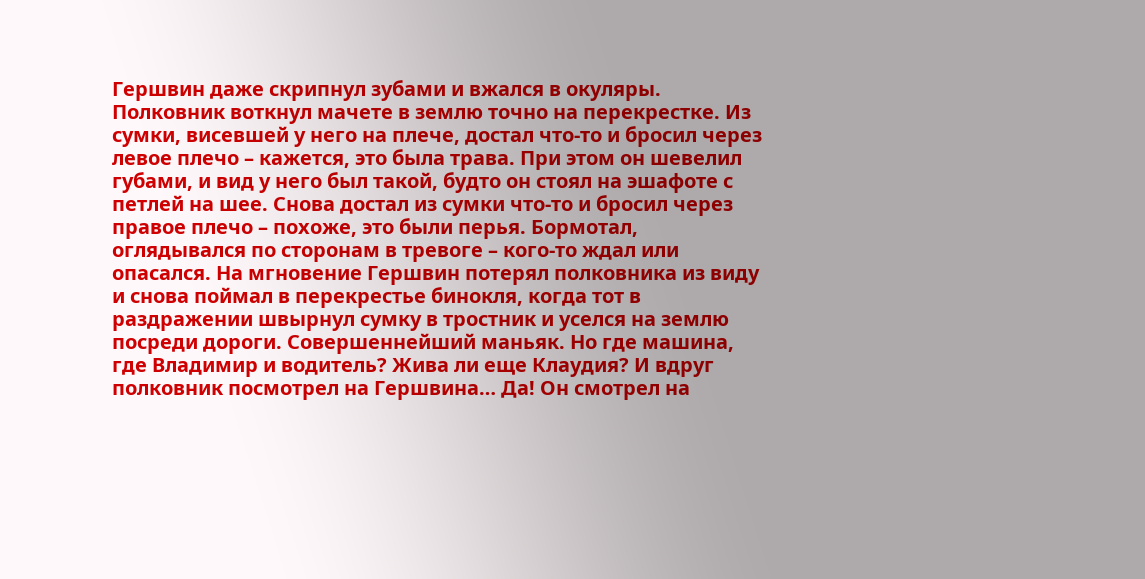Гершвин даже скрипнул зубами и вжался в окуляры. Полковник воткнул мачете в землю точно на перекрестке. Из сумки, висевшей у него на плече, достал что-то и бросил через левое плечо – кажется, это была трава. При этом он шевелил губами, и вид у него был такой, будто он стоял на эшафоте с петлей на шее. Снова достал из сумки что-то и бросил через правое плечо – похоже, это были перья. Бормотал, оглядывался по сторонам в тревоге – кого-то ждал или опасался. На мгновение Гершвин потерял полковника из виду и снова поймал в перекрестье бинокля, когда тот в раздражении швырнул сумку в тростник и уселся на землю посреди дороги. Совершеннейший маньяк. Но где машина, где Владимир и водитель? Жива ли еще Клаудия? И вдруг полковник посмотрел на Гершвина… Да! Он смотрел на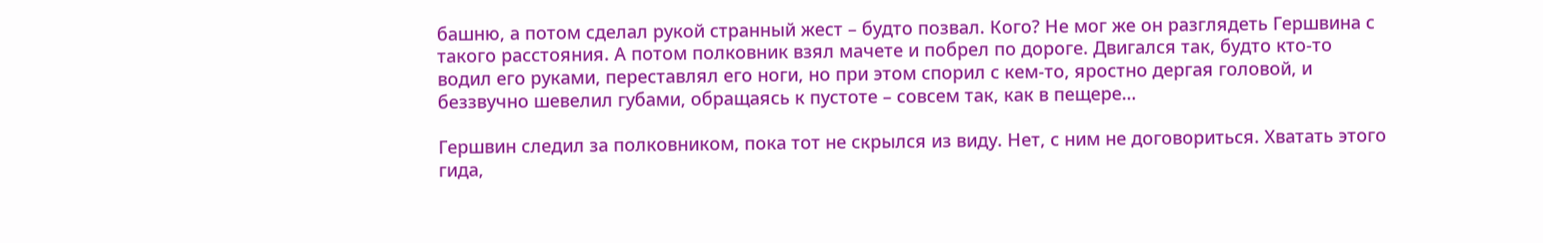башню, а потом сделал рукой странный жест – будто позвал. Кого? Не мог же он разглядеть Гершвина с такого расстояния. А потом полковник взял мачете и побрел по дороге. Двигался так, будто кто-то водил его руками, переставлял его ноги, но при этом спорил с кем-то, яростно дергая головой, и беззвучно шевелил губами, обращаясь к пустоте – совсем так, как в пещере…

Гершвин следил за полковником, пока тот не скрылся из виду. Нет, с ним не договориться. Хватать этого гида,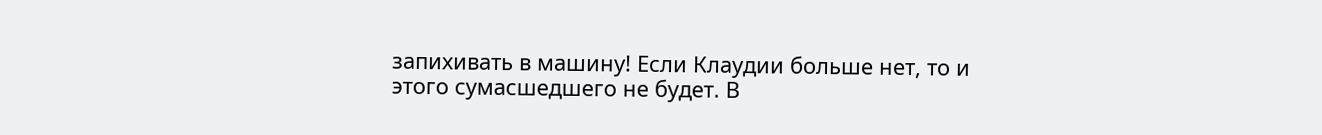запихивать в машину! Если Клаудии больше нет, то и этого сумасшедшего не будет. В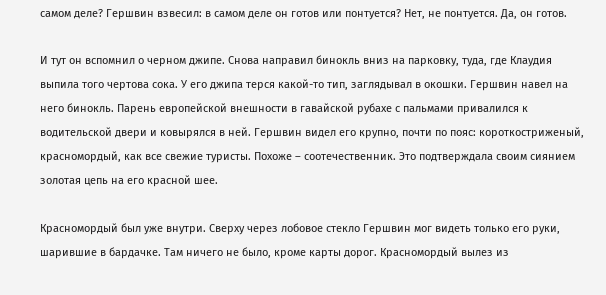самом деле? Гершвин взвесил: в самом деле он готов или понтуется? Нет, не понтуется. Да, он готов.

И тут он вспомнил о черном джипе. Снова направил бинокль вниз на парковку, туда, где Клаудия выпила того чертова сока. У его джипа терся какой-то тип, заглядывал в окошки. Гершвин навел на него бинокль. Парень европейской внешности в гавайской рубахе с пальмами привалился к водительской двери и ковырялся в ней. Гершвин видел его крупно, почти по пояс: короткостриженый, красномордый, как все свежие туристы. Похоже – соотечественник. Это подтверждала своим сиянием золотая цепь на его красной шее.

Красномордый был уже внутри. Сверху через лобовое стекло Гершвин мог видеть только его руки, шарившие в бардачке. Там ничего не было, кроме карты дорог. Красномордый вылез из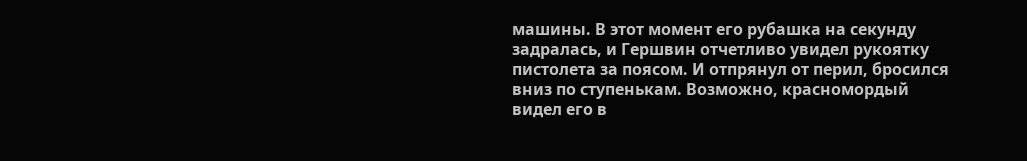машины. В этот момент его рубашка на секунду задралась, и Гершвин отчетливо увидел рукоятку пистолета за поясом. И отпрянул от перил, бросился вниз по ступенькам. Возможно, красномордый видел его в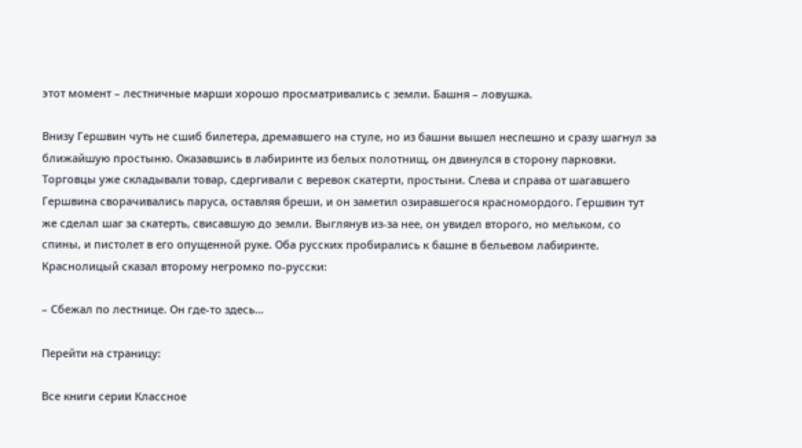этот момент – лестничные марши хорошо просматривались с земли. Башня – ловушка.

Внизу Гершвин чуть не сшиб билетера, дремавшего на стуле, но из башни вышел неспешно и сразу шагнул за ближайшую простыню. Оказавшись в лабиринте из белых полотнищ, он двинулся в сторону парковки. Торговцы уже складывали товар, сдергивали с веревок скатерти, простыни. Слева и справа от шагавшего Гершвина сворачивались паруса, оставляя бреши, и он заметил озиравшегося красномордого. Гершвин тут же сделал шаг за скатерть, свисавшую до земли. Выглянув из-за нее, он увидел второго, но мельком, со спины, и пистолет в его опущенной руке. Оба русских пробирались к башне в бельевом лабиринте. Краснолицый сказал второму негромко по-русски:

– Сбежал по лестнице. Он где-то здесь…

Перейти на страницу:

Все книги серии Классное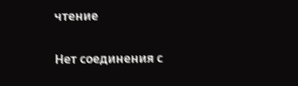чтение

Нет соединения с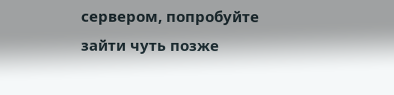сервером, попробуйте зайти чуть позже